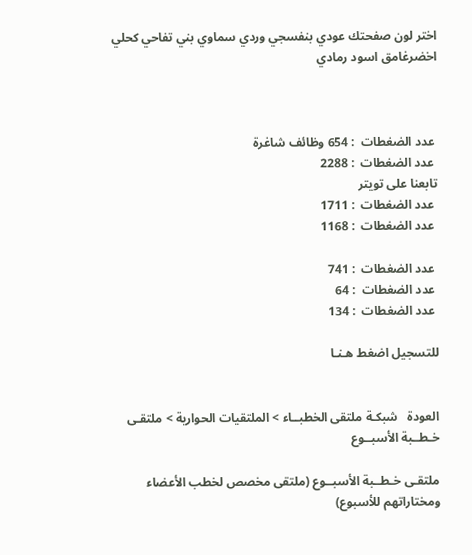اختر لون صفحتك عودي بنفسجي وردي سماوي بني تفاحي كحلي اخضرغامق اسود رمادي



 عدد الضغطات  : 654 وظائف شاغرة
 عدد الضغطات  : 2288
تابعنا على تويتر
 عدد الضغطات  : 1711
 عدد الضغطات  : 1168

 عدد الضغطات  : 741
 عدد الضغطات  : 64
 عدد الضغطات  : 134

للتسجيل اضغط هـنـا


العودة   شبكـة ملتقى الخطبــاء > الملتقيات الحوارية > ملتقـى خـطــبة الأسبــوع

ملتقـى خـطــبة الأسبــوع (ملتقى مخصص لخطب الأعضاء ومختاراتهم للأسبوع)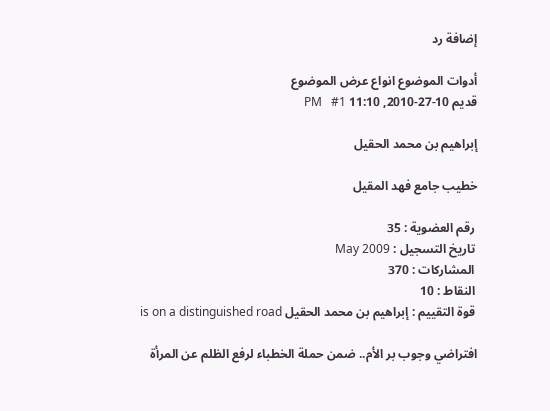إضافة رد

أدوات الموضوع انواع عرض الموضوع
قديم 10-27-2010, 11:10 PM   #1

إبراهيم بن محمد الحقيل

خطيب جامع فهد المقيل

 رقم العضوية : 35
 تاريخ التسجيل : May 2009
 المشاركات : 370
 النقاط : 10
 قوة التقييم : إبراهيم بن محمد الحقيل is on a distinguished road

افتراضي وجوب بر الأم.. ضمن حملة الخطباء لرفع الظلم عن المرأة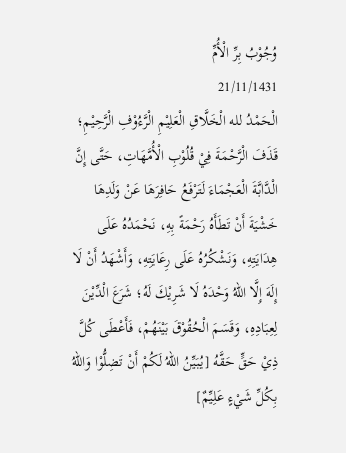وُجُوْبُ بِرِّ الْأُمِّ
21/11/1431
الْحَمْدُ لله الْخَلَّاقِ الْعَلِيْمِ الْرَّءُوْفِ الْرَّحِيْمِ؛ قَذَفَ الْرَّحْمَةَ فِيْ قُلُوْبِ الْأُمَّهَاتِ، حَتَّى إِنَّ الْدَّابَّةَ الْعَجْمَاءَ لَتَرْفَعُ حَافِرَهَا عَنْ وَلَدِهَا خَشْيَةَ أَنْ تَطَأَهُ رَحْمَةً بِهِ، نَحْمَدُهُ عَلَى هِدَايَتِهِ، وَنَشْكُرُهُ عَلَى رِعَايَتِهِ، وَأَشْهَدُ أَنْ لَا إِلَهَ إِلَّا اللهُ وَحْدَهُ لَا شَرِيْكَ لَهُ؛ شَرَعَ الْدِّيْنَ لِعِبَادِهِ، وَقَسَمَ الْحُقُوْقَ بَيْنَهُمْ، فَأَعْطَى كُلَّ ذِيْ حَقٍّ حَقَّهُ [يُبَيِّنُ اللهُ لَكُمْ أَنْ تَضِلُّوْا وَاللهُ بِكُلِّ شَيْءٍ عَلِيِّمٌ]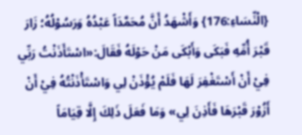{الْنِّسَاءِ:176} وَأَشْهَدُ أَنَّ مُحَمَّدَاً عَبْدُهُ وَرَسُوْلُهُ؛ زَارَ قَبْرَ أُمِّهِ فَبَكَى وَأَبْكَى مَنْ حَوْلَهُ فَقَالَ:«اسْتَأَذَنْتُ رَبِّي فِيْ أَنْ أَسْتَغْفِرَ لَهَا فَلَمْ يُؤْذَنْ لِي وَاسْتَأْذَنْتُهُ فِيْ أَنْ أَزُوْرَ قَبْرَهَا فَأَذِنَ لِي» وَمَا فَعَلَ ذَلِكَ إِلَّا قِيَامَاً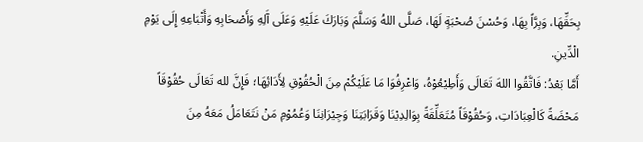بِحَقِّهَا، وَبِرَّاً بِهَا، وَحُسْنَ صُحْبَةٍ لَهَا، صَلَّى اللهُ وَسَلَّمَ وَبَارَكَ عَلَيْهِ وَعَلَى آَلِهِ وَأَصْحَابِهِ وَأَتْبَاعِهِ إِلَى يَوْمِ الْدِّينِ.
أَمَّا بَعْدُ: فَاتَّقُوا اللهَ تَعَالَى وَأَطِيْعُوْهُ، وَاعْرِفُوَا مَا عَلَيْكُمْ مِنَ الْحُقُوْقِ لِأَدَائِهَا؛ فَإِنَّ لله تَعَالَى حُقُوْقَاً مَحْضَةً كَالْعِبَادَاتِ، وَحُقُوْقَاً مُتَعَلِّقَةً بِوَالِدِيْنَا وَقَرَابَتِنَا وَجِيْرَانِنَا وَعُمُوْمِ مَنْ نَتَعَامَلُ مَعَهُ مِنَ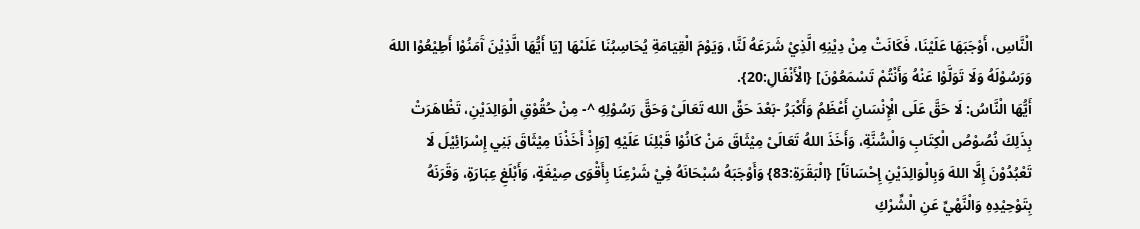الْنَّاسِ، أَوْجَبَهَا عَلَيْنَا، فَكَانَتْ مِنْ دِيْنِهِ الَّذِيْ شَرَعَهُ لَنَّا، وَيَوْمَ الْقِيَامَةِ يُحَاسِبُنَا عَلَىْهَا [يَا أَيُّهَا الَّذِيْنَ آَمَنُوْا أَطِيْعُوْا اللهَ وَرَسُوْلَهُ وَلَا تَوَلَّوْا عَنْهُ وَأَنْتُمْ تَسْمَعُوْنَ] {الْأَنْفَالِ:20}.
أَيُّهَا الْنَّاسُ: لَا حَقَّ عَلَى الْإِنْسَانِ أَعْظَمُ وَأَكْبَرُ -بَعْدَ حَقِّ الله تَعَالَىْ وَحَقَّ رَسُوْلِهِ ^- مِنْ حُقُوْقِ الْوَالِدَيْنِ، تَظْاهَرَتْ بِذَلِكَ نُصُوْصُ الْكِتَابِ وَالْسُّنَّةِ، وَأَخَذَ اللهُ تَعَالَىْ مِيْثَاقَ مَنْ كَانُوْا قَبْلِنَا عَلَيْهِ [وَإِذْ أَخَذْنَا مِيْثَاقَ بَنِي إِسْرَائِيْلَ لَا تَعْبُدُوْنَ إِلَّا اللهَ وَبِالْوَالِدَيْنِ إِحْسَانَاً] {الْبَقَرَةِ:83} وَأَوْجَبَهُ سُبْحَانَهُ فِيْ شَرْعِنَا بِأَقْوَى صِيْغَةٍ، وَأَبْلَغِ عِبَارَةٍ، وَقَرَنَهُ بِتَوْحِيْدِهِ وَالْنَّهْيِّ عَنِ الْشِّرْكِ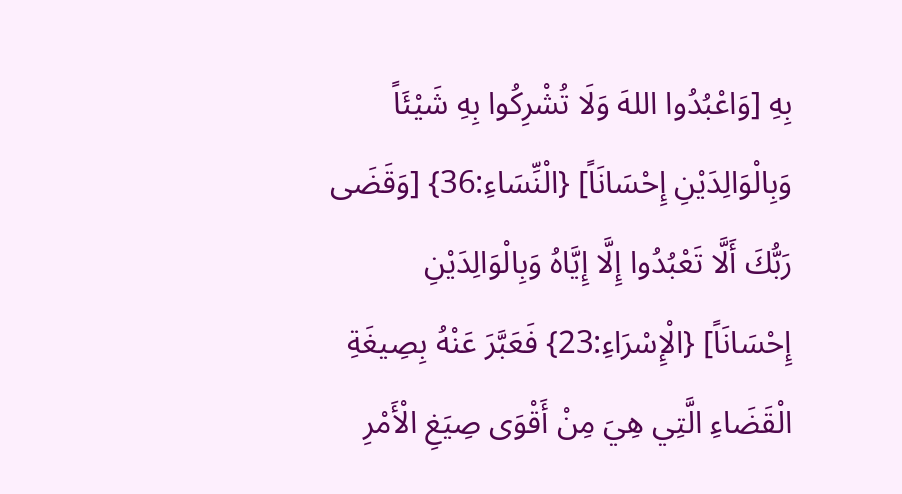بِهِ [وَاعْبُدُوا اللهَ وَلَا تُشْرِكُوا بِهِ شَيْئَاً وَبِالْوَالِدَيْنِ إِحْسَانَاً] {الْنِّسَاءِ:36} [وَقَضَى رَبُّكَ أَلَّا تَعْبُدُوا إِلَّا إِيَّاهُ وَبِالْوَالِدَيْنِ إِحْسَانَاً] {الْإِسْرَاءِ:23} فَعَبَّرَ عَنْهُ بِصِيغَةِ الْقَضَاءِ الَّتِي هِيَ مِنْ أَقْوَى صِيَغِ الْأَمْرِ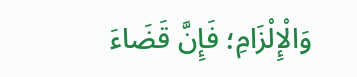وَالْإِلْزَامِ؛ فَإِنَّ قَضَاءَ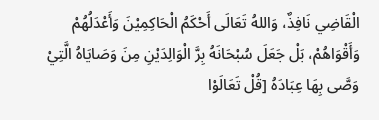الْقَاضِي نَافِذٌ، وَاللهُ تَعَالَى أَحْكَمُ الْحَاكِمِيْنَ وَأَعْدَلُهُمْ وَأَقْوَاهُمْ، بَلْ جَعَلَ سُبْحَانَهُ بِرَّ الْوَالِدَيْنِ مِنَ وَصَايَاهُ الَّتِيْ وَصَّى بِهَا عِبَادَهُ [قُلْ تَعَالَوْا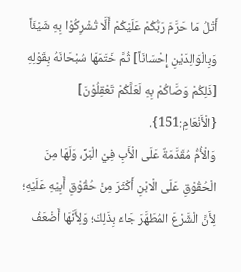أَتْلُ مَا حَرَّمَ رَبُّكُمْ عَلَيْكُمْ أَلَّا تُشْرِكُوْا بِهِ شَيْئَاً وَبِالْوَالِدَيْنِ إِحْسَانَاً] ثُمَّ خَتَمَهَا سُبْحَانَهُ بِقَوْلِهِ [ذَلِكُمْ وَصَّاكُمْ بِهِ لَعَلَّكُمْ تَعْقِلُوْنَ] {الْأَنْعَامِ:151}.
وَالْأُمُّ مُقَدَّمَةٌ عَلَى الْأَبِ فِيْ الْبَرِّ، وَلَهَا مِنَ الْحُقُوْقِ عَلَى الْابْنِ أَكْثَرَ مِنْ حُقُوْقِ أَبِيْهِ عَلَيْهِ؛ لِأَنَّ الْشَّرْعَ المُطَهَّرَ جَاءَ بِذَلِكَ؛ وَلِأَنَّهَا أَضْعَفُ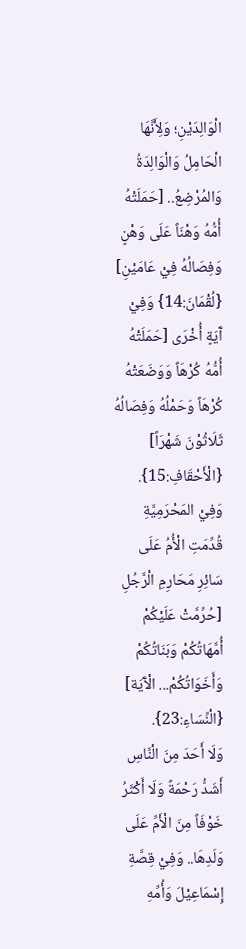الْوَالِدَيْنِ؛ وَلِأَنَّهَا الْحَامِلُ وَالْوَالِدَةُ وَالمُرْضِعُ.. [حَمَلَتْهُ أُمُّهُ وَهْنَاً عَلَى وَهْنٍ وَفِصَالُهُ فِيْ عَامَيْنِ] {لُقْمَانَ:14} وَفِيْ آَيَةٍ أُخْرَى [حَمَلَتْهُ أُمُّهُ كُرْهَاً وَوَضَعَتْهُ كُرْهَاً وَحَمْلُهُ وَفِصَالُهُ ثَلَاثُوْنَ شَهْرَاً] {الْأَحْقَافِ:15}. وَفِيْ المَحْرَمِيَّةِ قُدِّمَتِ الْأُمُ عَلَى سَائِرِ مَحَارِمِ الْرَّجُلِ [حُرِّمَّتْ عَلَيْكُمْ أُمَّهَاتُكُمْ وَبَنَاتُكُمْ وَأَخَوَاتُكُمْ... الْآَيَة] {الْنِّسَاءِ:23}.
وَلَا أَحَدَ مِنَ الْنَّاسِ أَشَدُّ رَحْمَةً وَلَا أَكْثَرُ خَوْفَاً مِنَ الْأَمِّ عَلَى وَلَدِهَا.. وَفِيْ قِصَّةِ إِسْمَاعِيْلَ وَأُمِّهِ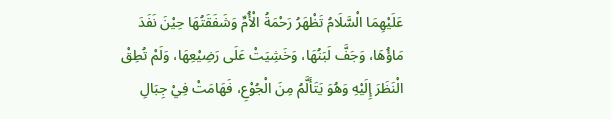عَلَيْهِمَا الْسَّلَامُ تَظْهَرُ رَحْمَةُ الْأُمِّ وَشَفَقَتُهَا حِيْنَ نَفَدَ مَاؤُهَا، وَجَفَّ لَبَنُهَا، وَخَشِيَتْ عَلَى رَضِيْعِهَا، وَلَمْ تُطِقْ الْنَظَرَ إِلَيْهِ وَهُوَ يَتَأَلَّمُ مِنَ الْجُوْعِ، فَهَامَتْ فِيْ جِبَالِ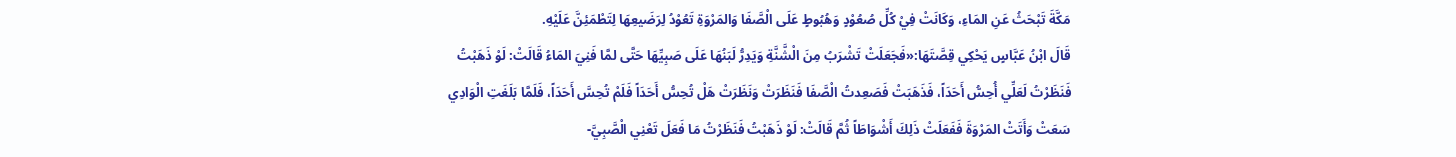مَكَّةَ تَبْحَثُ عَنِ المَاءِ، وَكَانَتْ فِيْ كُلِّ صُعُوْدٍ وَهُبُوطٍ عَلَى الْصَّفَا وَالمَرْوَةِ تَعُوْدُ لِرَضَيعِهَا لِتَطْمَئِنَّ عَلَيْهِ.
قَالَ ابْنُ عَبَّاسٍ يَحْكِي قِصَّتَهَا:«فَجَعَلَتْ تَشْرَبُ مِنَ الْشَّنَّةِ وَيَدِرُّ لَبَنُهَا عَلَى صَبِيِّهَا حَتَّى لمَّا فَنِيَ المَاءُ قَالَتْ: لَوْ ذَهَبْتُ فَنَظَرْتُ لَعَلِّي أُحِسُّ أَحَدَاً، فَذَهَبَتْ فَصَعِدتُ الْصَّفَا فَنَظَرَتْ وَنَظَرَتْ هَلْ تُحِسُّ أَحَدَاً فَلَمْ تُحِسَّ أَحَدَاً، فَلَمَّا بَلَغَتِ الْوَادِي سَعَتْ وَأَتَتْ المَرْوَةَ فَفَعَلَتْ ذَلِكَ أَشْوَاطَاً ثُمَّ قَالَتْ: لَوْ ذَهَبْتُ فَنَظَرْتُ مَا فَعَلَ تَعْنِي الْصَّبِيَّ-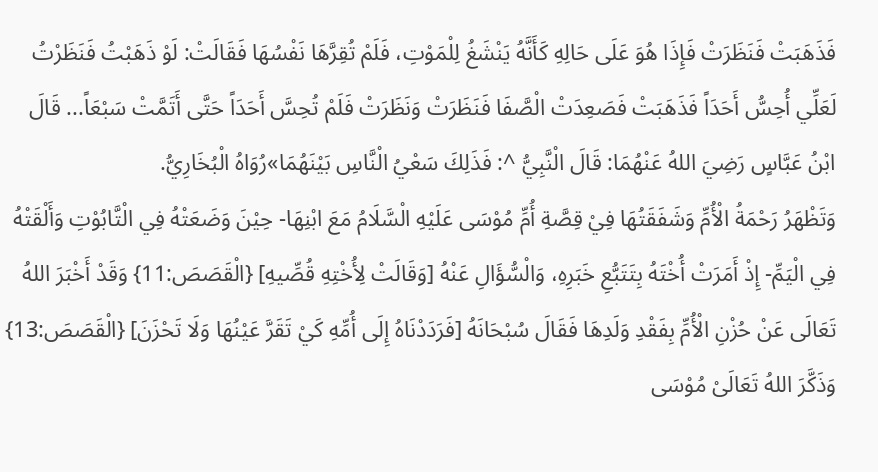فَذَهَبَتْ فَنَظَرَتْ فَإِذَا هُوَ عَلَى حَالِهِ كَأَنَّهُ يَنْشَغُ لِلْمَوْتِ، فَلَمْ تُقِرَّهَا نَفْسُهَا فَقَالَتْ: لَوْ ذَهَبْتُ فَنَظَرْتُ لَعَلِّي أُحِسُّ أَحَدَاً فَذَهَبَتْ فَصَعِدَتْ الْصَّفَا فَنَظَرَتْ وَنَظَرَتْ فَلَمْ تُحِسَّ أَحَدَاً حَتَّى أَتَمَّتْ سَبْعَاً... قَالَ ابْنُ عَبَّاسٍ رَضِيَ اللهُ عَنْهُمَا: قَالَ الْنَّبِيُّ ^: فَذَلِكَ سَعْيُ الْنَّاسِ بَيْنَهُمَا»رُوَاهُ الْبُخَارِيُّ.
وَتَظْهَرُ رَحْمَةُ الْأُمِّ وَشَفَقَتُهَا فِيْ قِصَّةِ أُمِّ مُوْسَى عَلَيْهِ الْسَّلَامُ مَعَ ابْنِهَا- حِيْنَ وَضَعَتْهُ فِي الْتَّابُوْتِ وَأَلْقَتْهُ فِي الْيَمِّ- إِذْ أَمَرَتْ أُخْتَهُ بِتَتَبُّعِ خَبَرِهِ، وَالْسُّؤَالِ عَنْهُ [وَقَالَتْ لِأُخْتِهِ قُصِّيهِ] {الْقَصَصَ:11} وَقَدْ أَخْبَرَ اللهُ تَعَالَى عَنْ حُزْنِ الْأُمِّ بِفَقْدِ وَلَدِهَا فَقَالَ سُبْحَانَهُ [فَرَدَدْنَاهُ إِلَى أُمِّهِ كَيْ تَقَرَّ عَيْنُهَا وَلَا تَحْزَنَ] {الْقَصَصَ:13} وَذَكَّرَ اللهُ تَعَالَىْ مُوْسَى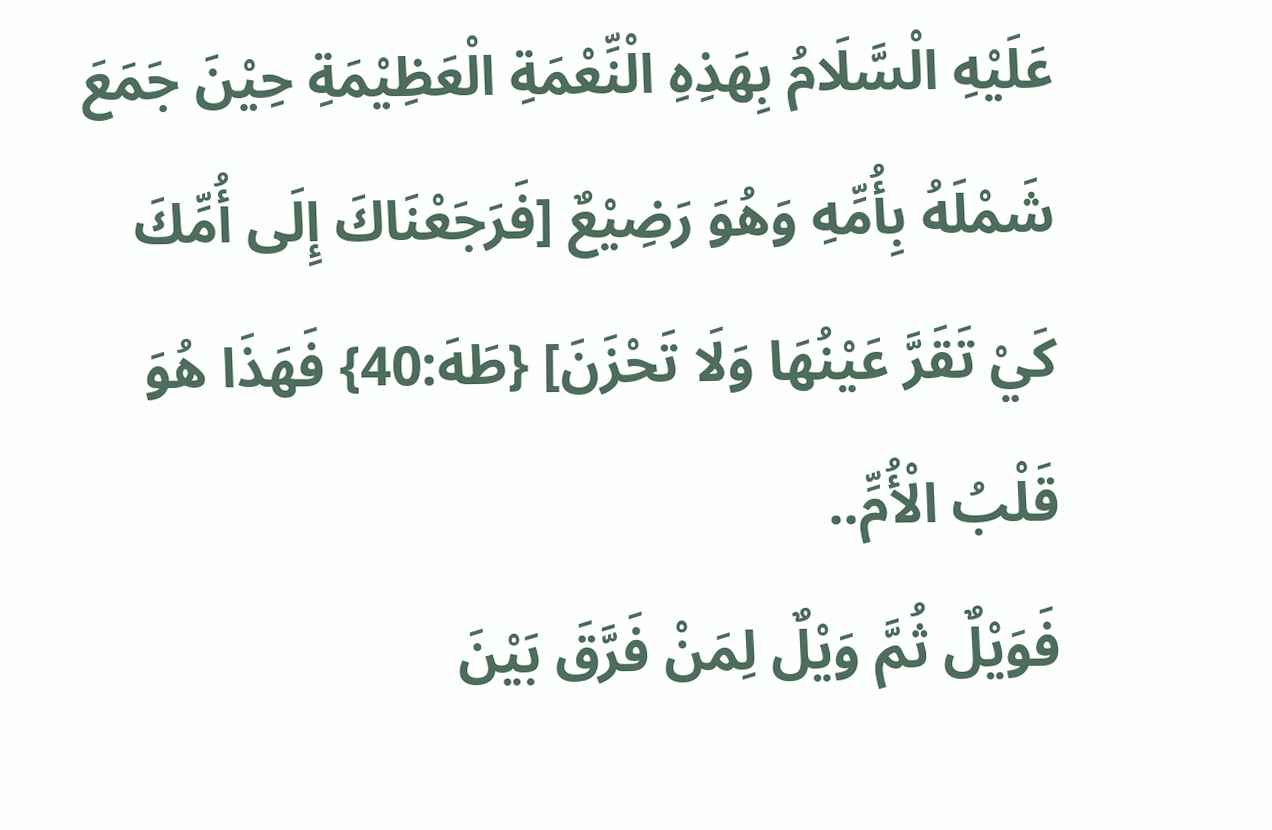عَلَيْهِ الْسَّلَامُ بِهَذِهِ الْنِّعْمَةِ الْعَظِيْمَةِ حِيْنَ جَمَعَ شَمْلَهُ بِأُمِّهِ وَهُوَ رَضِيْعٌ [فَرَجَعْنَاكَ إِلَى أُمِّكَ كَيْ تَقَرَّ عَيْنُهَا وَلَا تَحْزَنَ] {طَهَ:40} فَهَذَا هُوَ قَلْبُ الْأُمِّ..
فَوَيْلٌ ثُمَّ وَيْلٌ لِمَنْ فَرَّقَ بَيْنَ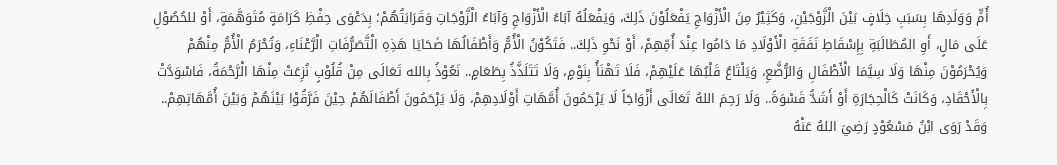أُمٍّ وَوَلَدِهَا بِسَبَبِ خِلَافٍ بَيْنَ الْزَّوْجَيْنِ، وَكَثِيْرٌ مِنَ الْأَزْوَاجِ يَفْعَلُوْنَ ذَلِكَ، وَيَفْعَلُهُ آبَاءُ الْأَزْوَاجِ وَآبَاءُ الْزَّوْجَاتِ وَقَرَابَتُهُمْ؛ بِدَعْوَى حِفْظِ كَرَامَةٍ مُتَوَهَّمَةٍ، أَوْ للحُصُوْلِ عَلَى مَالٍ، أَوِ المُطَالَبَةِ بِإِسْقَاطِ نَفَقَةِ الْأَوْلَادِ مَا دَامُوا عِنْدَ أُمِّهِمْ، أَوْ نَحْوِ ذَلِكَ.. فَتَكُوْنُ الْأُمُّ وَأَطْفَالُهَا ضَحَايَا هَذِهِ الْتَّصَرُّفَاتِ الْرَّعْنَاءِ، وَتُحْرَمُ الْأُمُّ مِنْهُمْ وَيُحْرَمُوْنَ مِنْهَا وَلَا سِيَّمَا الْأَطْفَالِ وَالرُّضَّعِ، وَيَلْتَاعُ قَلْبُهَا عَلَيْهِمْ، فَلَا تَهْنَأُ بِنَوْمٍ، وَلَا تَتَلَذَّذُ بِطَعَامٍ.. نَعُوْذُ بِالله تَعَالَى مِنْ قُلُوْبٍ نُزِعَتْ مِنْهَا الْرَّحْمَةُ، فَاسْوَدَّتْ بِالْأَحْقَادِ، وَكَانَتْ كَالْحِجَارَةِ أَوْ أَشَدُّ قَسْوَةً.. وَلَا رَحِمَ اللهُ تَعَالَى أَزْوَاجَاً لَا يَرْحَمُونَ أُمَّهَاتِ أَوْلَادِهِمْ، وَلَا يَرْحَمُونَ أَطْفَالَهُمْ حِيْنَ فَرَّقُوْا بَيْنَهُمْ وَبَيْنَ أُمَّهَاتِهِمْ.. وَقَدْ رَوَى ابْنُ مَسْعُوْدٍ رَضِيَ اللهُ عَنْهُ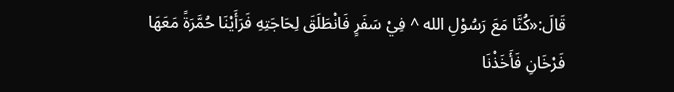قَالَ:«كُنَّا مَعَ رَسُوْلِ الله ^ فِيْ سَفَرٍ فَانْطَلَقَ لِحَاجَتِهِ فَرَأَيْنَا حُمَّرَةً مَعَهَا فَرْخَانِ فَأَخَذْنَا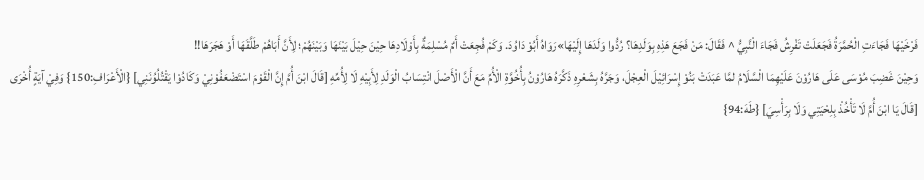فَرْخَيْهَا فَجَاءَتِ الْحُمَّرَةُ فَجَعَلَتْ تَفْرِشُ فَجَاءَ الْنَّبِيُّ ^ فَقَالَ: مَنْ فَجَعَ هَذِهِ بِوَلَدِهَا؟ رُدُّوا وَلَدَهَا إِلَيْهَا»رَوَاهُ أَبُوْ دَاوُدَ. وَكَمْ فُجِعَتْ أَمٌ مُسْلِمَةٌ بِأَوْلَادِهَا حِيْنَ حِيْلَ بَيْنَهَا وَبَيْنَهُمْ؛ لِأَنَّ أَبَاهُمْ طَلَّقَهَا أَوْ هَجَرَهَا!!
وَحِيْنَ غَضِبَ مُوْسَى عَلَى هَارُوْنَ عَلَيْهِمَا الْسَّلَامُ لمَّا عَبَدَتْ بَنُوْ إِسْرَائِيْلَ الْعِجْلَ، وَجَرَّهُ بِشَعْرِهِ ذَكَّرَهُ هَارُوْنُ بِأُخُوَّةِ الْأُمِّ مَعَ أَنَّ الْأَصْلَ انْتِسَابُ الْوَلَدِ لِأَبِيْهِ لَا لِأُمِّهِ [قَالَ ابْنَ أُمَّ إِنَّ الْقَوْمَ اسْتَضْعَفُوْنِيْ وَكَادُوْا يَقْتُلُوُنَنِي] {الْأَعْرَافِ:150} وَفِيْ آيَةٍ أُخْرَى [قَالَ يَا ابْنَ أُمَّ لَا تَأْخُذْ بِلِحْيَتِي وَلَا بِرَأْسِيَ] {طَهَ:94}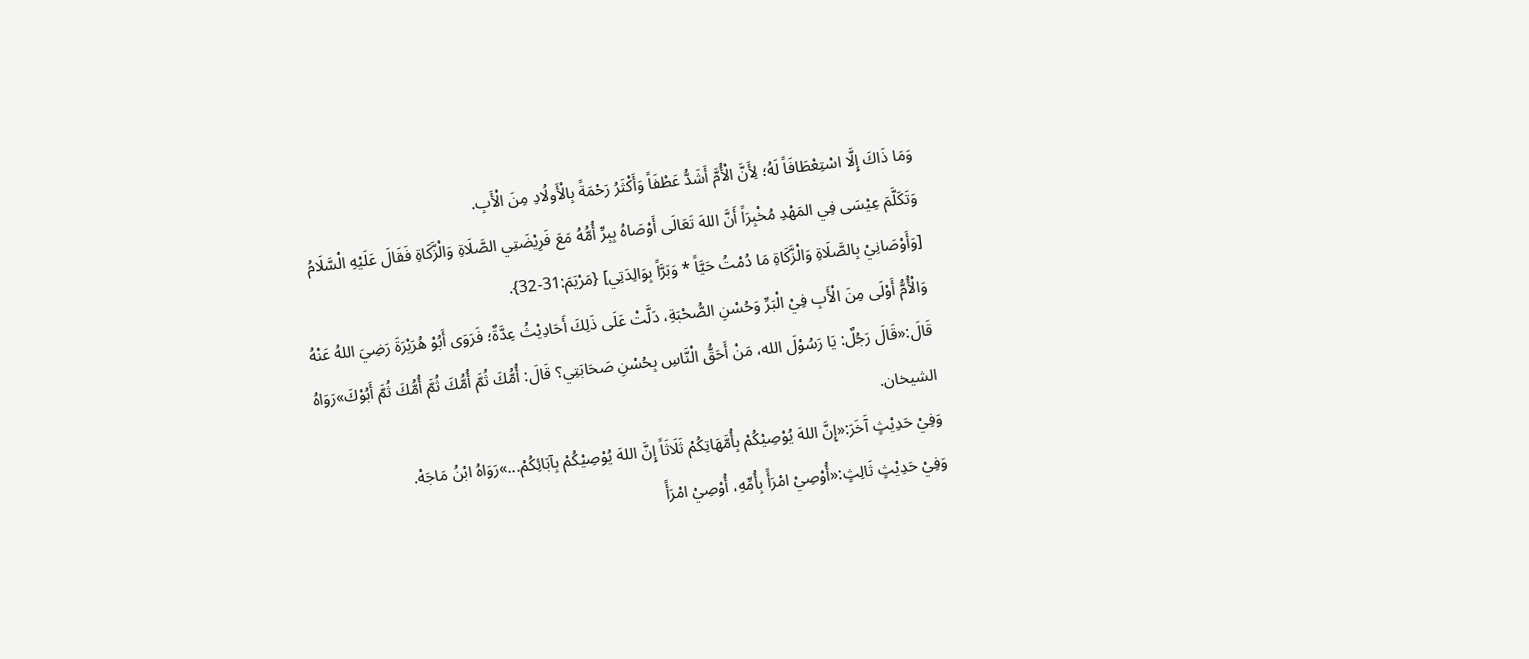وَمَا ذَاكَ إِلَّا اسْتِعْطَافَاً لَهُ؛ لِأَنَّ الْأُمَّ أَشَدُّ عَطْفَاً وَأَكْثَرُ رَحْمَةً بِالْأَولُادِ مِنَ الْأَبِ.
وَتَكَلَّمَ عِيْسَى فِي المَهْدِ مُخْبِرَاً أَنَّ اللهَ تَعَالَى أَوْصَاهُ بِبِرِّ أُمُّهُ مَعَ فَرِيْضَتِي الصَّلَاةِ وَالْزَّكَاةِ فَقَالَ عَلَيْهِ الْسَّلَامُ [وَأَوْصَانِيْ بِالصَّلَاةِ وَالْزَّكَاةِ مَا دُمْتُ حَيَّاً * وَبَرَّاً بِوَالِدَتِي] {مَرْيَمَ:31-32}.
وَالْأُمُّ أَوْلَى مِنَ الْأَبِ فِيْ الْبَرِّ وَحُسْنِ الصُّحْبَةِ، دَلَّتْ عَلَى ذَلِكَ أَحَادِيْثُ عِدَّةٌ؛ فَرَوَى أَبُوْ هُرَيْرَةَ رَضِيَ اللهُ عَنْهُ قَالَ:«قَالَ رَجُلٌ: يَا رَسُوْلَ الله، مَنْ أَحَقُّ الْنَّاسِ بِحُسْنِ صَحَابَتِي؟ قَالَ: أُمُّكَ ثُمَّ أُمُّكَ ثُمَّ أُمُّكَ ثُمَّ أَبُوْكَ»رَوَاهُ الشيخان.
وَفِيْ حَدِيْثٍ آَخَرَ:«إِنَّ اللهَ يُوْصِيْكُمْ بِأُمَّهَاتِكُمْ ثَلَاثَاً إِنَّ اللهَ يُوْصِيْكُمْ بِآبَائِكُمْ...»رَوَاهُ ابْنُ مَاجَهْ.
وَفِيْ حَدِيْثٍ ثَالِثٍ:«أُوْصِيْ امْرَأً بِأُمِّهِ، أُوْصِيْ امْرَأً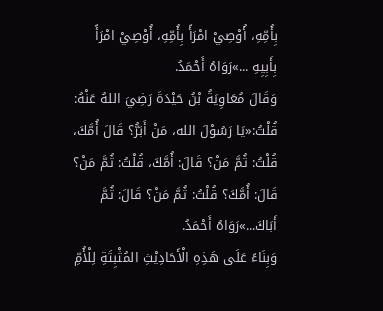بِأُمِّهِ، أُوْصِيْ امْرَأً بِأُمِّهِ، أُوْصِيْ امْرَأً بِأَبِيِهِ ...»رَوَاهُ أَحْمَدُ.
وَقَالَ مُعَاوِيَةُ بْنُ حَيْدَةَ رَضِيَ اللهُ عَنْهُ: قُلْتُ:«يَا رَسُوْلَ الله، مَنْ أَبَرُّ؟ قَالَ أُمَّكَ، قُلْتُ: ثُمَّ مَنْ؟ قَالَ: أُمَّكَ، قُلْتُ: ثُمَّ مَنْ؟ قَالَ: أُمَّكَ؟ قُلْتُ: ثُمَّ مَنْ؟ قَالَ: ثُمَّ أَبَاكَ...»رَوَاهُ أَحْمَدُ.
وَبِنَاءً عَلَى هَذِهِ الْأَحَادِيْثِ المُثْبِتَةِ لِلْأُمِّ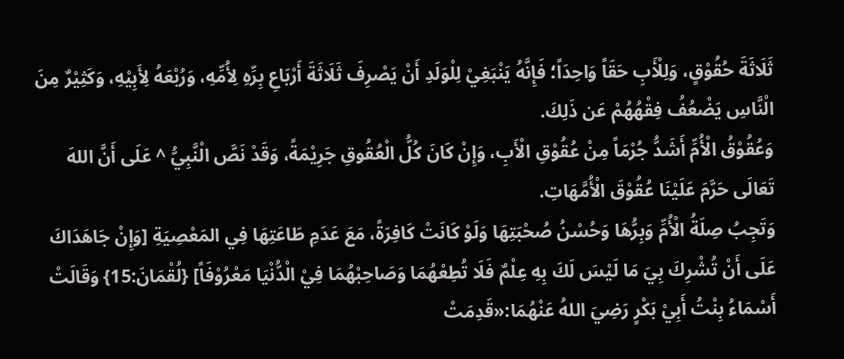ثَلَاثَةَ حُقُوْقٍ، وَلِلْأَبِ حَقَاً وَاحِدَاً؛ فَإِنَّهُ يَنْبَغِيْ لِلْوَلَدِ أَنْ يَصْرِفَ ثَلَاثَةَ أَرْبَاعِ بِرِّهِ لِأُمِّهِ، وَرُبْعَهُ لِأَبِيْهِ، وَكَثِيْرٌ مِنَ الْنَّاسِ يَضْعُفُ فِقْهُهُمْ عَن ذَلِكَ.
وَعُقُوْقُ الْأُمِّ أَشَدُّ جُرْمَاً مِنْ عُقُوْقِ الْأَبِ، وَإِنْ كَانَ كُلُّ الْعُقُوقِ جَرِيْمَةً، وَقَدْ نَصَّ الْنَّبِيُّ ^ عَلَى أَنَّ اللهَ تَعَالَى حَرَّمَ عَلَيْنَا عُقُوْقَ الْأُمَّهَاتِ.
وَتَجِبُ صِلَةُ الْأُمِّ وَبِرُّهَا وَحُسْنُ صُحْبَتِهَا وَلَوْ كَانَتْ كَافِرَةً، مَعَ عَدَمِ طَاعَتِهَا فِي المَعْصِيَةِ [وَإِنْ جَاهَدَاكَ عَلَى أَنْ تُشْرِكَ بِيَ مَا لَيْسَ لَكَ بِهِ عِلْمٌ فَلَا تُطِعْهُمَا وَصَاحِبْهُمَا فِيْ الْدُّنْيَا مَعْرُوْفَاً] {لُقْمَانَ:15} وَقَالَتْ أَسْمَاءُ بِنْتُ أَبِيْ بَكْرٍ رَضِيَ اللهُ عَنْهُمَا:«قَدِمَتْ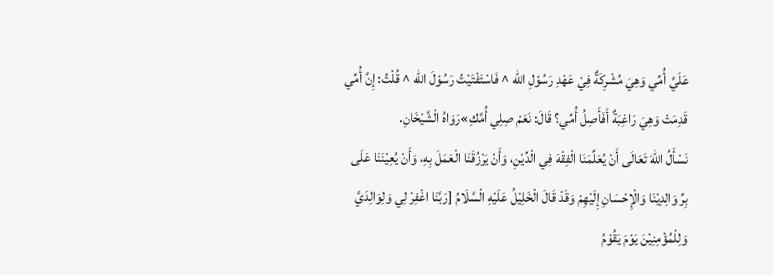عَلَيَّ أُمِّي وَهِيَ مُشْرِكَةٌ فِيْ عَهْدِ رَسُوْلِ الله ^ فَاسْتَفْتَيْتُ رَسُوْلَ الله ^ قُلْتُ: إِنَّ أُمِّي قَدِمَتْ وَهِيَ رَاغِبَةٌ أَفَأَصِلُ أُمِّي؟ قَالَ: نَعَمْ صِلِي أُمَّكِ»رَوَاهُ الْشَّيْخَانِ.
نَسْأَلُ اللهَ تَعَالَى أَنْ يُعَلِّمَنَا الْفِقْهَ فِي الْدِّيْنِ، وَأَنْ يَرْزُقَنَا الْعَمَلَ بِهِ، وَأَنْ يُعِيْنَنَا عَلَى بِرِّ وَالِدِيْنَا وَالْإِحْسَانِ إِلَيْهِمْ وَقَدْ قَالَ الْخَلِيْلُ عَلَيْهِ الْسَّلَامُ [رَبَّنَا اغْفِرْ لِي وَلِوَالِدَيَّ وَلِلْمُؤْمِنِيْنَ يَوْمَ يَقُوْمُ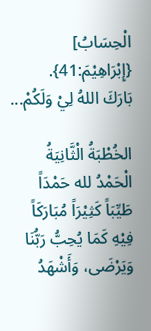الْحِسَابُ] {إِبْرَاهِيْمَ:41}.
بَارَكَ اللهُ لِيْ وَلَكُمْ...

الخُطْبَةُ الْثَّانِيَةُ
الْحَمْدُ لله حَمْدَاً طَيِّبَاً كَثِيْرَاً مُبَارَكَاً فِيْهِ كَمَا يُحِبُّ رَبُّنَا وَيَرْضَى، وَأَشْهَدُ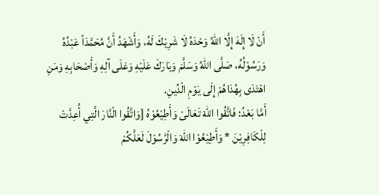أَنْ لَا إِلَهَ إِلَّا اللهُ وَحْدَهُ لَا شَرِيْكَ لَهُ، وَأَشْهَدُ أَنَّ مُحَمَّدَاً عَبْدُهُ وَرَسُوْلُهُ، صَلَّى اللهُ وَسَلَّمَ وَبَارَكَ عَلَيْهِ وَعَلَى آلِهِ وَأَصْحَابِهِ وَمَنِ اهْتَدَى بِهُدَاهُمْ إِلَى يَوْمِ الْدِّينِ.
أَمَّا بَعْدُ: فَاتَّقُوا اللهَ تَعَالَىْ وَأَطِيْعُوْهُ [وَاتَّقُوا الْنَّارَ الَّتِي أُعِدَّتْ لِلْكَافِرِيْنَ * وَأَطِيْعُوْا اللهَ وَالْرَّسُوْلَ لَعَلَّكُمْ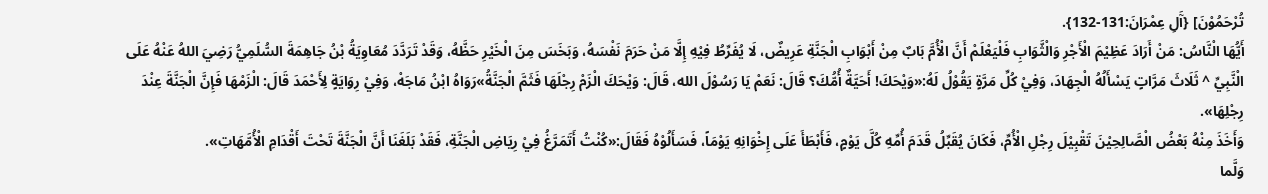تُرْحَمُوْنَ] {آَلِ عِمْرَانَ:131-132}.
أَيُّهَا الْنَّاسُ: مَنْ أَرَادَ عَظِيْمَ الْأَجْرِ وَالْثَّوَابِ فَلْيَعْلَمْ أَنَّ الْأُمَّ بَابٌ مِنْ أَبْوَابِ الْجَنَّةِ عَرِيضٌ، لَا يُفَرِّطُ فِيْهِ إِلَّا مَنْ حَرَمَ نَفْسَهُ، وَبَخَسَ مِنَ الْخَيْرِ حَظَّهُ، وَقَدْ تَرَدَّدَ مُعَاوِيَةُ بْنُ جَاهِمَةَ السُّلَمِيُّ رَضِيَ اللهُ عَنْهُ عَلَى الْنَّبِيِّ ^ ثَلَاثَ مَرَّاتٍ يَسْأَلُهُ الْجِهَادَ، وَفِيْ كُلِّ مَرَّةٍ يَقُوْلُ لَهُ:«وَيْحَكَ! أَحَيَّةٌ أُمُّكَ؟ قَالَ: نَعَمْ يَا رَسُوْلَ الله، قَالَ: وَيْحَكَ الْزَمْ رِجْلَهَا فَثَمَّ الْجَنَّةُ»رَوَاهُ ابْنُ مَاجَهْ، وَفِيْ رِوَايَةٍ لِأَحْمَدَ قَالَ: الْزَمْهَا فَإِنَّ الْجَنَّةَ عِنْدَ رِجْلِهَا».
وَأَخَذَ مِنْهُ بَعْضُ الْصَّالِحِيْنَ تَقْبِيْلَ رِجْلِ الْأُمِّ، فَكَانَ يُقَبِّلُ قَدَمَ أُمِّهِ كُلَّ يَوْمٍ، فَأَبْطَأَ عَلَى إِخْوَانِهِ يَوْمَاً، فَسَأَلُوْهُ فَقَالَ:«كُنْتُ أَتَمَرَّغُ فِيْ رِيَاضِ الْجَنَّةِ، فَقَدْ بَلَغَنَا أَنَّ الْجَنَّةَ تَحْتَ أَقْدَامِ الْأُمَّهَاتِ».
وَلَّما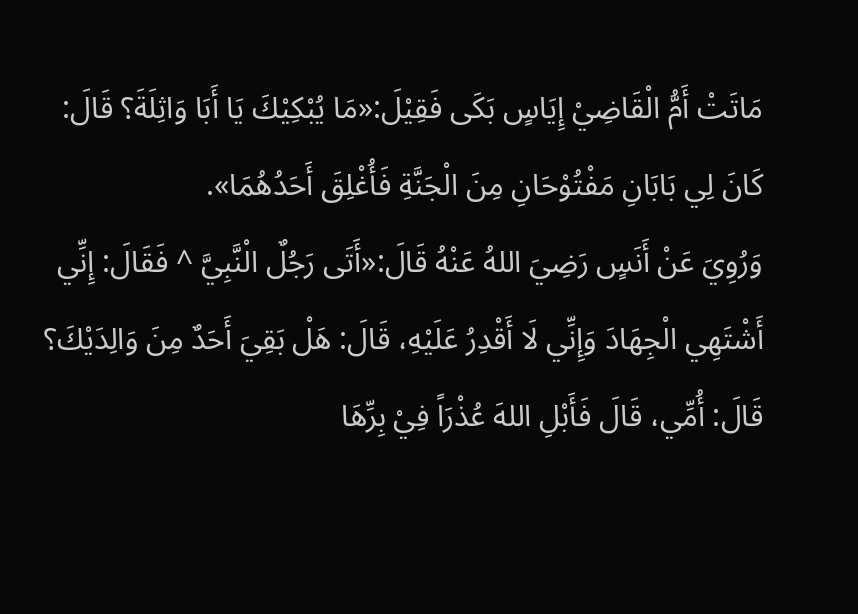مَاتَتْ أَمُّ الْقَاضِيْ إِيَاسٍ بَكَى فَقِيْلَ:«مَا يُبْكِيْكَ يَا أَبَا وَاثِلَةَ؟ قَالَ: كَانَ لِي بَابَانِ مَفْتُوْحَانِ مِنَ الْجَنَّةِ فَأُغْلِقَ أَحَدُهُمَا».
وَرُوِيَ عَنْ أَنَسٍ رَضِيَ اللهُ عَنْهُ قَالَ:«أَتَى رَجُلٌ الْنَّبِيَّ ^ فَقَالَ: إِنِّي أَشْتَهِي الْجِهَادَ وَإِنِّي لَا أَقْدِرُ عَلَيْهِ، قَالَ: هَلْ بَقِيَ أَحَدٌ مِنَ وَالِدَيْكَ؟ قَالَ: أُمِّي، قَالَ فَأَبْلِ اللهَ عُذْرَاً فِيْ بِرِّهَا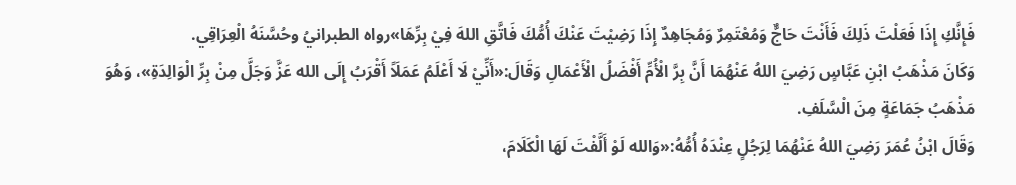فَإِنَّكِ إِذَا فَعَلْتَ ذَلِكَ فَأَنْتَ حَاجٌّ وَمُعْتَمِرٌ وَمُجَاهِدٌ إِذَا رَضِيْتَ عَنْكَ أُمُّكَ فَاتَّقِ اللهَ فِيْ بِرِّهَا»رواه الطبرانيُ وحُسَّنَهُ الْعِرَاقِي.
وَكَانَ مَذْهَبُ ابْنِ عَبَّاسٍ رَضِيَ اللهُ عَنْهُمَا أَنَّ بِرَّ الْأُمِّ أَفْضَلُ الْأَعْمَالِ وَقَالَ:«أَنِّيْ لَا أَعْلَمُ عَمَلَاً أَقْرَبُ إِلَى الله عَزَّ وَجَلَّ مِنْ بِرِّ الْوَالِدَةِ»، وَهُوَ مَذْهَبُ جَمَاعَةٍ مِنَ الْسَّلَفِ.
وَقَالَ ابْنُ عُمَرَ رَضِيَ اللهُ عَنْهُمَا لِرَجُلٍ عِنْدَهُ أُمُّهُ:«وَالله لَوْ أَلَّفْتَ لَهَا الْكَلَامَ،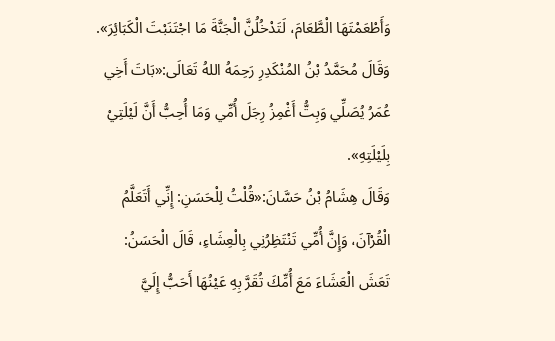وَأَطْعَمْتَهَا الْطَّعَامَ، لَتَدْخُلُنَّ الْجَنَّةَ مَا اجْتَنَبْتَ الْكَبَائِرَ».
وَقَالَ مُحَمَّدُ بْنُ المُنْكَدِرِ رَحِمَهُ اللهُ تَعَالَى:«بَاتَ أَخِي عُمَرُ يُصَلِّي وَبِتُّ أَغْمِزُ رِجَلَ أُمِّي وَمَا أُحِبُّ أَنَّ لَيْلَتِيْ بِلَيْلَتِهِ».
وَقَالَ هِشَامُ بْنُ حَسَّانَ:«قُلْتُ لِلْحَسَنِ: إِنِّي أَتَعَلَّمُ الْقُرْآنَ، وَإِنَّ أُمِّي تَنْتَظِرُنِي بِالْعِشَاءِ، قَالَ الْحَسَنُ: تَعَشَ الْعَشَاءَ مَعَ أُمِّكَ تُقَرَّ بِهِ عَيْنُهَا أَحَبُّ إِلَيَّ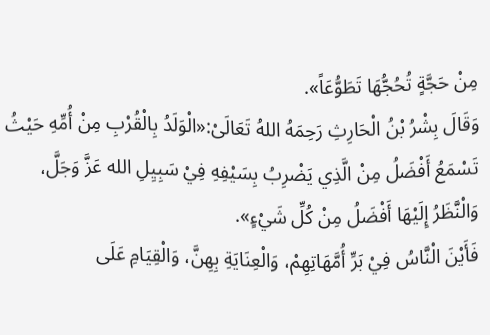مِنْ حَجَّةٍ تُحُجُّهَا تَطَوُّعَاً».
وَقَالَ بِشْرُ بْنُ الْحَارِثِ رَحِمَهُ اللهُ تَعَالَىْ:«الْوَلَدُ بِالْقُرْبِ مِنْ أُمِّهِ حَيْثُ تَسْمَعُ أَفْضَلُ مِنْ الَّذِي يَضْرِبُ بِسَيْفِهِ فِيْ سَبِيِلِ الله عَزَّ وَجَلَّ، وَالْنَّظَرُ إِلَيْهَا أَفْضَلُ مِنْ كُلِّ شَيْءٍ».
فَأَيْنَ الْنَّاسُ فِيْ بَرِّ أُمَّهَاتِهِمْ، وَالْعِنَايَةِ بِهِنَّ، وَالْقِيَامِ عَلَى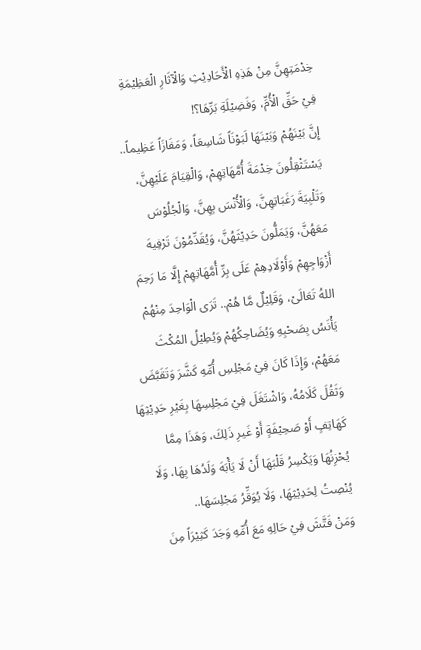خِدْمَتِهِنَّ مِنْ هَذِهِ الْأَحَادِيْثِ وَالْآثَارِ الْعَظِيْمَةِ فِيْ حَقِّ الْأُمِّ، وَفَضِيْلَةِ بَرِّهَا؟!
إِنَّ بَيْنَهُمْ وَبَيْنَهَا لَبَوْنَاً شَاسِعَاً، وَمَفَازَاً عَظِيماً.. يَسْتَثْقِلُونَ خِدْمَةَ أُمَّهَاتِهِمْ، وَالْقِيَامَ عَلَيْهِنَّ، وَتَلْبِيَةَ رَغَبَاتِهِنَّ، وَالْأُنْسَ بِهِنَّ، وَالْجُلُوْسَ مَعَهُنَّ، وَيَمَلُّونَ حَدِيْثَهُنَّ، وَيُقَدِّمُوْنَ تَرْفِيهَ أَزْوَاجِهِمْ وَأَوْلَادِهِمْ عَلَى بِرِّ أُمَّهَاتِهِمْ إِلَّا مَا رَحِمَ اللهُ تَعَالَىْ، وَقَلِيْلٌ مَّا هُمْ.. تَرَى الْوَاحِدَ مِنْهُمْ يَأْنَسُ بِصَحْبِهِ وَيُضَاحِكُهُمْ وَيُطِيْلُ المُكْثَ مَعَهُمْ، وَإِذَا كَانَ فِيْ مَجْلِسِ أُمِّهِ كَشَّرَ وَتَقَبَّضَ وَثَقُلَ كَلَامُهُ، وَاشْتَغَلَ فِيْ مَجْلِسِهَا بِغَيْرِ حَدِيْثِهَا كَهَاتِفٍ أَوْ صَحِيْفَةٍ أَوْ غَيرِ ذَلِكَ، وَهَذَا مِمَّا يُحْزِنُهَا وَيَكْسِرُ قَلْبَهَا أَنْ لَا يَأْبَهَ وَلَدُهَا بِهَا، وَلَا يُنْصِتُ لِحَدِيْثِهَا، وَلَا يُوَقِّرُ مَجْلِسَهَا..
وَمَنْ فَتَّشَ فِيْ حَالِهِ مَعَ أُمِّهِ وَجَدَ كَثِيْرَاً مِنَ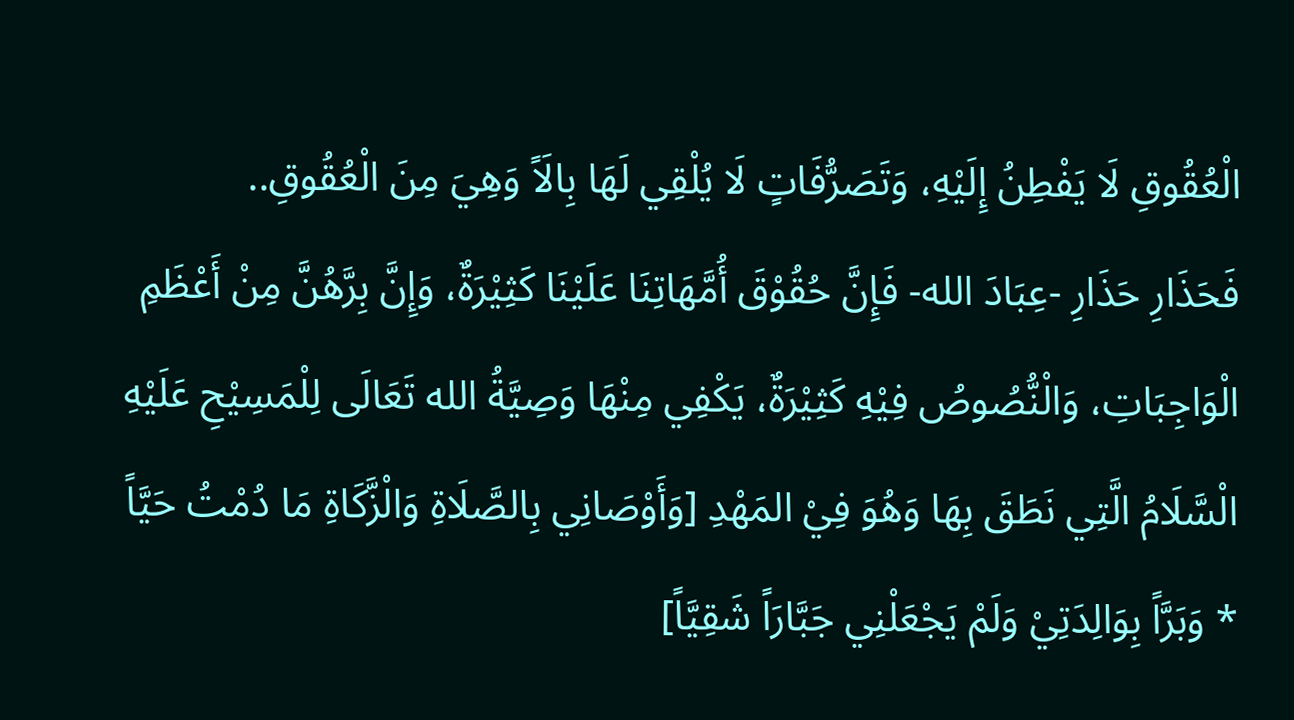الْعُقُوقِ لَا يَفْطِنُ إِلَيْهِ، وَتَصَرُّفَاتٍ لَا يُلْقِي لَهَا بِالَاً وَهِيَ مِنَ الْعُقُوقِ..
فَحَذَارِ حَذَارِ -عِبَادَ الله- فَإِنَّ حُقُوْقَ أُمَّهَاتِنَا عَلَيْنَا كَثِيْرَةٌ، وَإِنَّ بِرَّهُنَّ مِنْ أَعْظَمِ الْوَاجِبَاتِ، وَالْنُّصُوصُ فِيْهِ كَثِيْرَةٌ، يَكْفِي مِنْهَا وَصِيَّةُ الله تَعَالَى لِلْمَسِيْحِ عَلَيْهِ الْسَّلَامُ الَّتِي نَطَقَ بِهَا وَهُوَ فِيْ المَهْدِ [وَأَوْصَانِي بِالصَّلَاةِ وَالْزَّكَاةِ مَا دُمْتُ حَيَّاً * وَبَرَّاً بِوَالِدَتِيْ وَلَمْ يَجْعَلْنِي جَبَّارَاً شَقِيَّاً]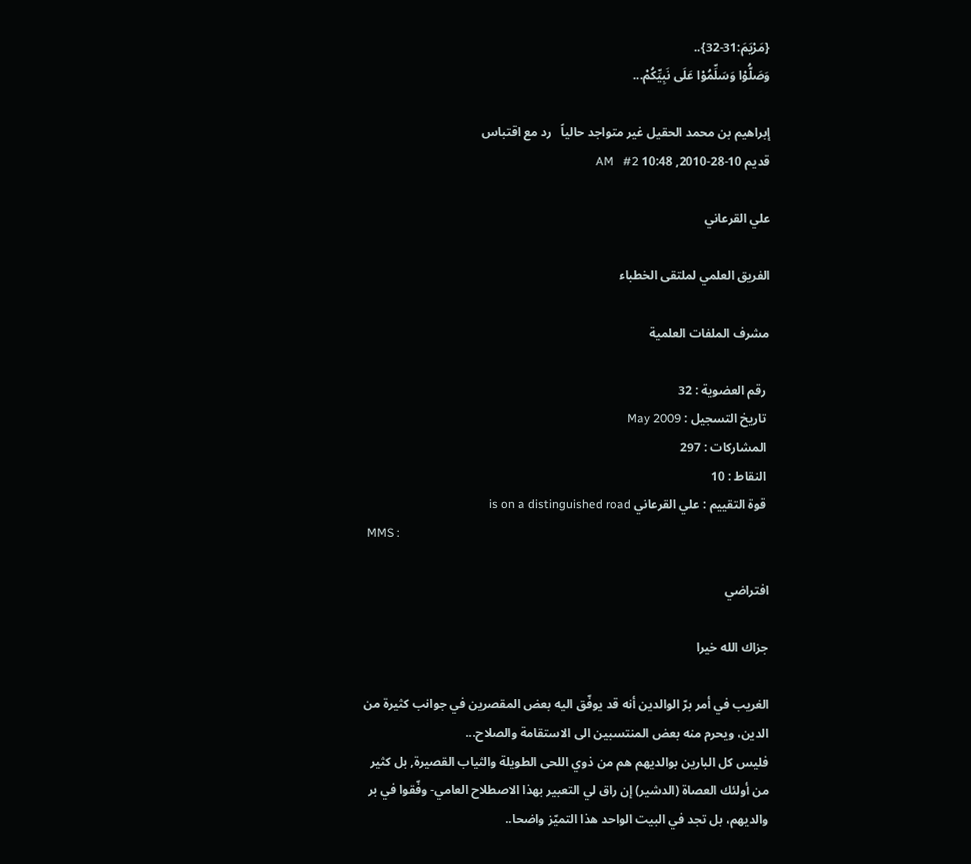{مَرْيَمَ:31-32}..
وَصَلُّوْا وَسَلِّمُوْا عَلَى نَبِيِّكُمْ...

إبراهيم بن محمد الحقيل غير متواجد حالياً   رد مع اقتباس
قديم 10-28-2010, 10:48 AM   #2

علي القرعاني

الفريق العلمي لملتقى الخطباء

مشرف الملفات العلمية

 رقم العضوية : 32
 تاريخ التسجيل : May 2009
 المشاركات : 297
 النقاط : 10
 قوة التقييم : علي القرعاني is on a distinguished road
 MMS :

افتراضي

جزاك الله خيرا

الغريب في أمر برّ الوالدين أنه قد يوفّق اليه بعض المقصرين في جوانب كثيرة من الدين، ويحرم منه بعض المنتسبين الى الاستقامة والصلاح...
فليس كل البارين بوالديهم هم من ذوي اللحى الطويلة والثياب القصيرة, بل كثير من أولئك العصاة (الدشير) إن راق لي التعبير بهذا الاصطلاح العامي- وفّقوا في بر والديهم، بل تجد في البيت الواحد هذا التميّز واضحا..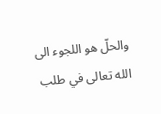والحلّ هو اللجوء الى الله تعالى في طلب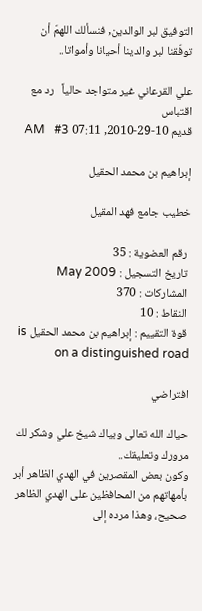التوفيق لبر الوالدين, فنسألك اللهمّ أن توفّقنا لبر والدينا أحيانا وأمواتا..

علي القرعاني غير متواجد حالياً   رد مع اقتباس
قديم 10-29-2010, 07:11 AM   #3

إبراهيم بن محمد الحقيل

خطيب جامع فهد المقيل

 رقم العضوية : 35
 تاريخ التسجيل : May 2009
 المشاركات : 370
 النقاط : 10
 قوة التقييم : إبراهيم بن محمد الحقيل is on a distinguished road

افتراضي

حياك الله تعالى وبياك شيخ علي وشكر لك مرورك وتعليقك..
وكون بعض المقصرين في الهدي الظاهر أبر بأمهاتهم من المحافظين على الهدي الظاهر صحيح، وهذا مرده إلى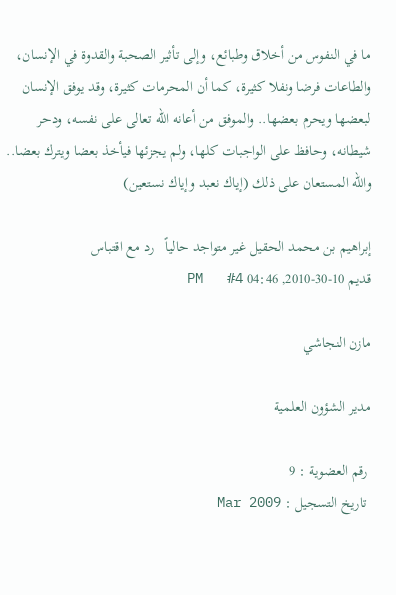ما في النفوس من أخلاق وطبائع، وإلى تأثير الصحبة والقدوة في الإنسان، والطاعات فرضا ونفلا كثيرة، كما أن المحرمات كثيرة، وقد يوفق الإنسان لبعضها ويحرم بعضها.. والموفق من أعانه الله تعالى على نفسه، ودحر شيطانه، وحافظ على الواجبات كلها، ولم يجزئها فيأخذ بعضا ويترك بعضا.. والله المستعان على ذلك (إياك نعبد وإياك نستعين)

إبراهيم بن محمد الحقيل غير متواجد حالياً   رد مع اقتباس
قديم 10-30-2010, 04:46 PM   #4

مازن النجاشي

مدير الشؤون العلمية

 رقم العضوية : 9
 تاريخ التسجيل : Mar 2009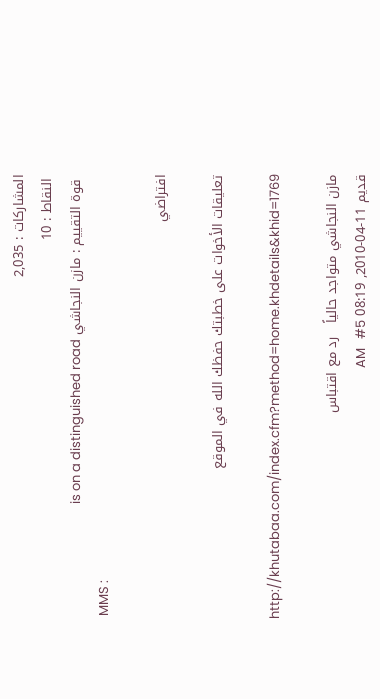المشاركات : 2,035
 النقاط : 10
 قوة التقييم : مازن النجاشي is on a distinguished road
 MMS :

افتراضي

تعليقات الأخوات على خطبتك حفظك الله في الموقع

http://khutabaa.com/index.cfm?method=home.khdetails&khid=1769

مازن النجاشي متواجد حالياً   رد مع اقتباس
قديم 11-04-2010, 08:19 AM   #5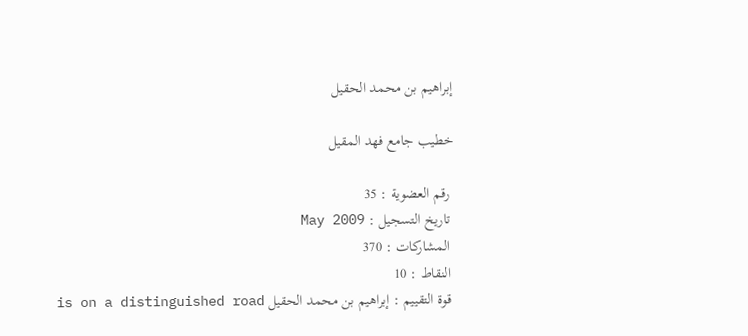إبراهيم بن محمد الحقيل

خطيب جامع فهد المقيل

 رقم العضوية : 35
 تاريخ التسجيل : May 2009
 المشاركات : 370
 النقاط : 10
 قوة التقييم : إبراهيم بن محمد الحقيل is on a distinguished road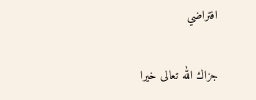افتراضي

جزاك الله تعالى خيرا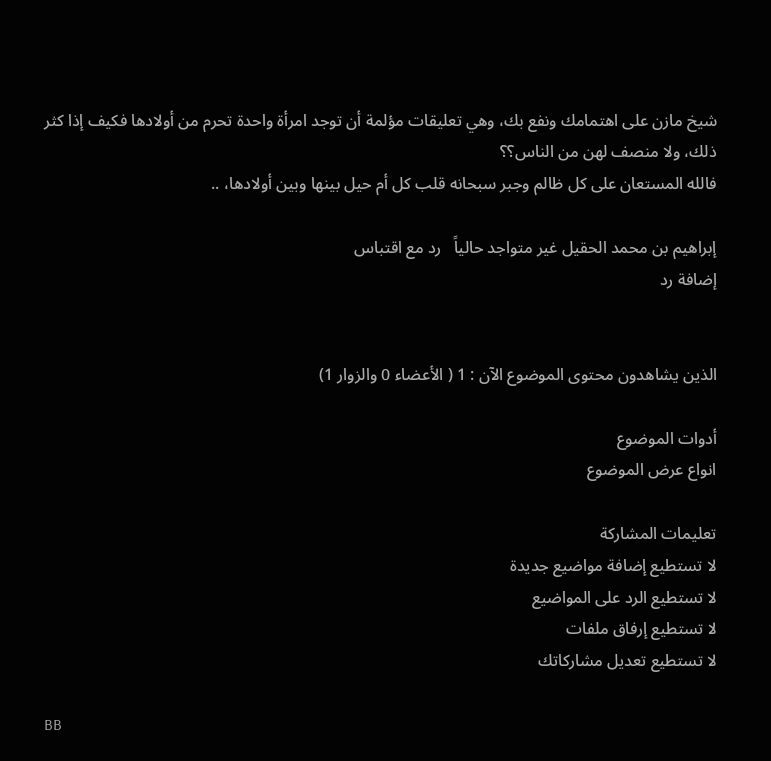شيخ مازن على اهتمامك ونفع بك، وهي تعليقات مؤلمة أن توجد امرأة واحدة تحرم من أولادها فكيف إذا كثر ذلك، ولا منصف لهن من الناس؟؟
فالله المستعان على كل ظالم وجبر سبحانه قلب كل أم حيل بينها وبين أولادها، ..

إبراهيم بن محمد الحقيل غير متواجد حالياً   رد مع اقتباس
إضافة رد


الذين يشاهدون محتوى الموضوع الآن : 1 ( الأعضاء 0 والزوار 1)

أدوات الموضوع
انواع عرض الموضوع

تعليمات المشاركة
لا تستطيع إضافة مواضيع جديدة
لا تستطيع الرد على المواضيع
لا تستطيع إرفاق ملفات
لا تستطيع تعديل مشاركاتك

BB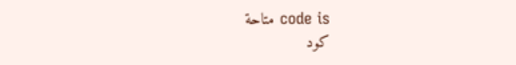code is متاحة
كود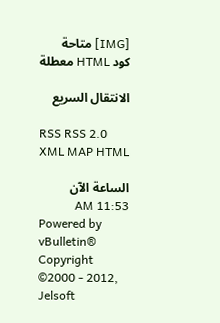[IMG] متاحة
كود HTML معطلة

الانتقال السريع

RSS RSS 2.0 XML MAP HTML

الساعة الآن 11:53 AM
Powered by vBulletin® Copyright ©2000 - 2012, Jelsoft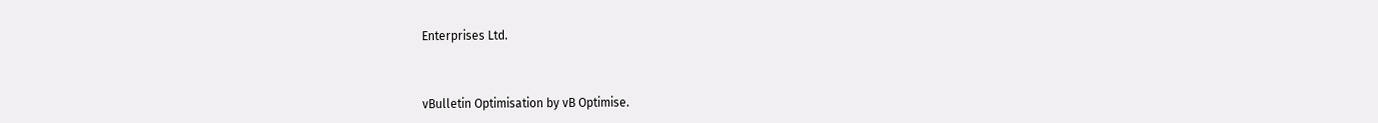Enterprises Ltd.



vBulletin Optimisation by vB Optimise.